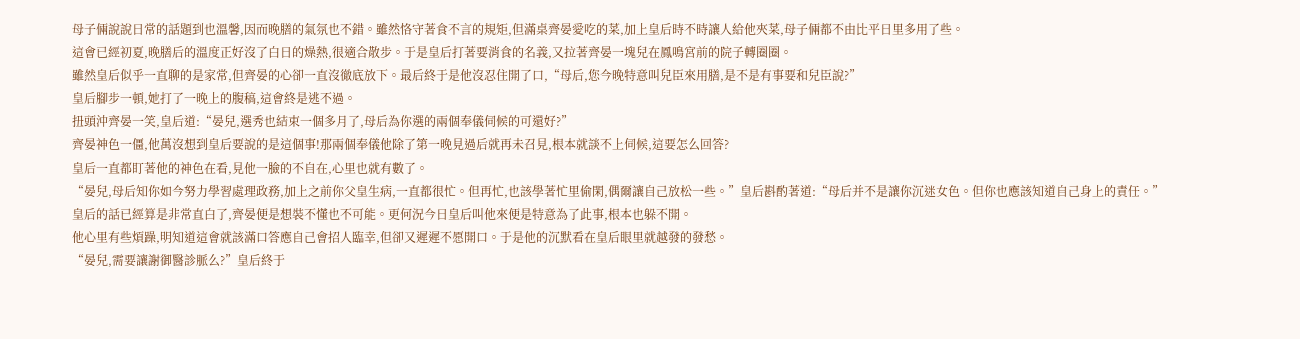母子倆說說日常的話題到也溫馨,因而晚膳的氣氛也不錯。雖然恪守著食不言的規矩,但滿桌齊晏愛吃的菜,加上皇后時不時讓人給他夾菜,母子倆都不由比平日里多用了些。
這會已經初夏,晚膳后的溫度正好沒了白日的燥熱,很適合散步。于是皇后打著要消食的名義,又拉著齊晏一塊兒在鳳鳴宮前的院子轉圈圈。
雖然皇后似乎一直聊的是家常,但齊晏的心卻一直沒徹底放下。最后終于是他沒忍住開了口,“母后,您今晚特意叫兒臣來用膳,是不是有事要和兒臣說?”
皇后腳步一頓,她打了一晚上的腹稿,這會終是逃不過。
扭頭沖齊晏一笑,皇后道:“晏兒,選秀也結束一個多月了,母后為你選的兩個奉儀伺候的可還好?”
齊晏神色一僵,他萬沒想到皇后要說的是這個事!那兩個奉儀他除了第一晚見過后就再未召見,根本就談不上伺候,這要怎么回答?
皇后一直都盯著他的神色在看,見他一臉的不自在,心里也就有數了。
“晏兒,母后知你如今努力學習處理政務,加上之前你父皇生病,一直都很忙。但再忙,也該學著忙里偷閑,偶爾讓自己放松一些。”皇后斟酌著道:“母后并不是讓你沉迷女色。但你也應該知道自己身上的責任。”
皇后的話已經算是非常直白了,齊晏便是想裝不懂也不可能。更何況今日皇后叫他來便是特意為了此事,根本也躲不開。
他心里有些煩躁,明知道這會就該滿口答應自己會招人臨幸,但卻又遲遲不愿開口。于是他的沉默看在皇后眼里就越發的發愁。
“晏兒,需要讓謝御醫診脈么?”皇后終于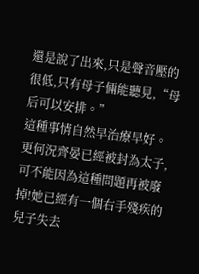還是說了出來,只是聲音壓的很低,只有母子倆能聽見,“母后可以安排。”
這種事情自然早治療早好。更何況齊晏已經被封為太子,可不能因為這種問題再被廢掉!她已經有一個右手殘疾的兒子失去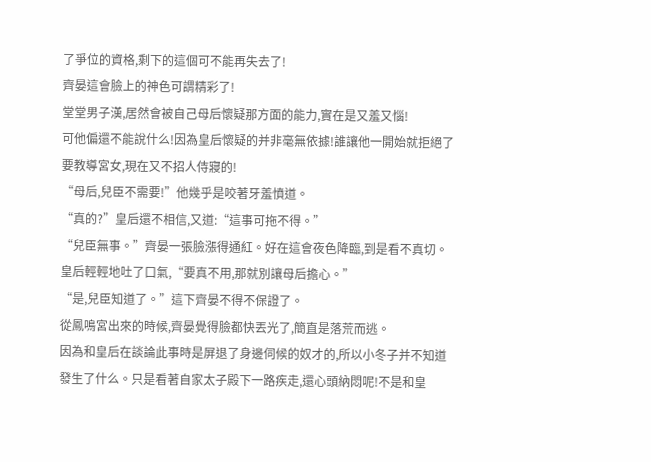了爭位的資格,剩下的這個可不能再失去了!
齊晏這會臉上的神色可謂精彩了!
堂堂男子漢,居然會被自己母后懷疑那方面的能力,實在是又羞又惱!
可他偏還不能說什么!因為皇后懷疑的并非毫無依據!誰讓他一開始就拒絕了要教導宮女,現在又不招人侍寢的!
“母后,兒臣不需要!”他幾乎是咬著牙羞憤道。
“真的?”皇后還不相信,又道:“這事可拖不得。”
“兒臣無事。”齊晏一張臉漲得通紅。好在這會夜色降臨,到是看不真切。
皇后輕輕地吐了口氣,“要真不用,那就別讓母后擔心。”
“是,兒臣知道了。”這下齊晏不得不保證了。
從鳳鳴宮出來的時候,齊晏覺得臉都快丟光了,簡直是落荒而逃。
因為和皇后在談論此事時是屏退了身邊伺候的奴才的,所以小冬子并不知道發生了什么。只是看著自家太子殿下一路疾走,還心頭納悶呢!不是和皇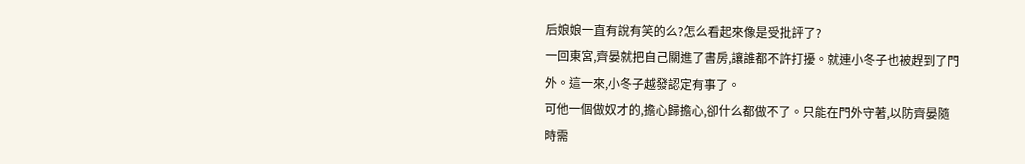后娘娘一直有說有笑的么?怎么看起來像是受批評了?
一回東宮,齊晏就把自己關進了書房,讓誰都不許打擾。就連小冬子也被趕到了門外。這一來,小冬子越發認定有事了。
可他一個做奴才的,擔心歸擔心,卻什么都做不了。只能在門外守著,以防齊晏隨時需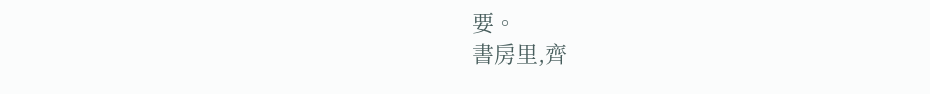要。
書房里,齊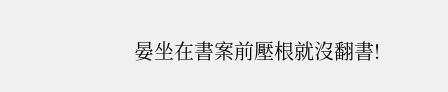晏坐在書案前壓根就沒翻書!